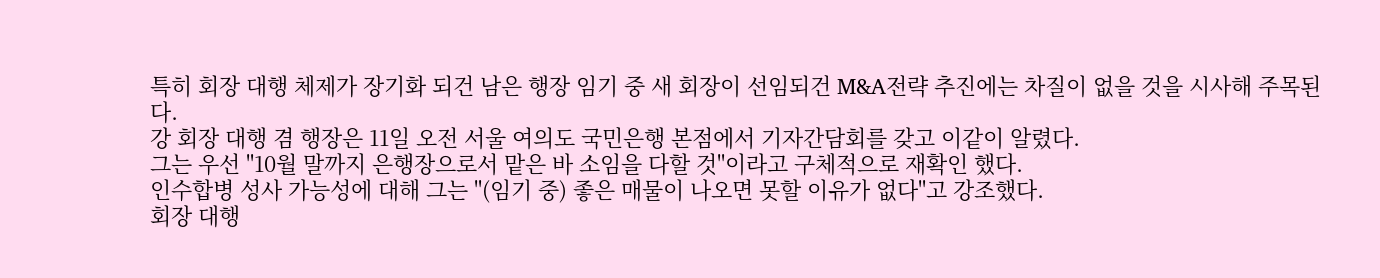특히 회장 대행 체제가 장기화 되건 남은 행장 임기 중 새 회장이 선임되건 M&A전략 추진에는 차질이 없을 것을 시사해 주목된다.
강 회장 대행 겸 행장은 11일 오전 서울 여의도 국민은행 본점에서 기자간담회를 갖고 이같이 알렸다.
그는 우선 "10월 말까지 은행장으로서 맡은 바 소임을 다할 것"이라고 구체적으로 재확인 했다.
인수합병 성사 가능성에 대해 그는 "(임기 중) 좋은 매물이 나오면 못할 이유가 없다"고 강조했다.
회장 대행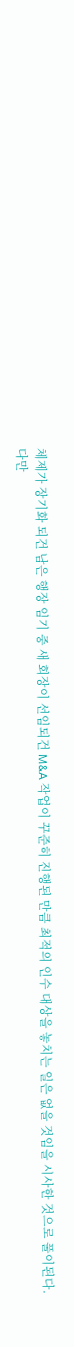체제가 장기화 되건 남은 행장 임기 중 새 회장이 선임되건 M&A 작업이 꾸준히 진행된 만큼 최적의 인수 대상을 놓치는 일은 없을 것임을 시사한 것으로 풀이된다.
다만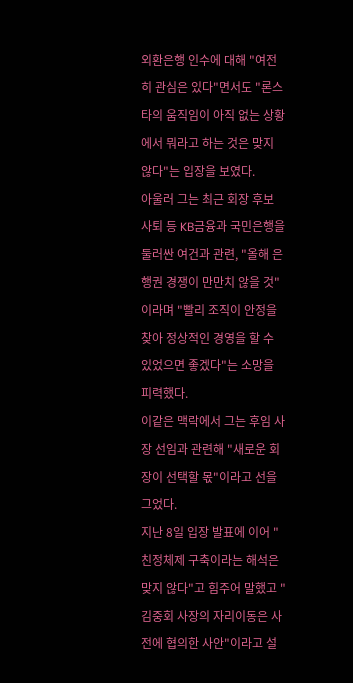외환은행 인수에 대해 "여전히 관심은 있다"면서도 "론스타의 움직임이 아직 없는 상황에서 뭐라고 하는 것은 맞지 않다"는 입장을 보였다.
아울러 그는 최근 회장 후보 사퇴 등 KB금융과 국민은행을 둘러싼 여건과 관련, "올해 은행권 경쟁이 만만치 않을 것"이라며 "빨리 조직이 안정을 찾아 정상적인 경영을 할 수 있었으면 좋겠다"는 소망을 피력했다.
이같은 맥락에서 그는 후임 사장 선임과 관련해 "새로운 회장이 선택할 몫"이라고 선을 그었다.
지난 8일 입장 발표에 이어 "친정체제 구축이라는 해석은 맞지 않다"고 힘주어 말했고 "김중회 사장의 자리이동은 사전에 협의한 사안"이라고 설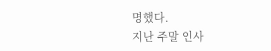명했다.
지난 주말 인사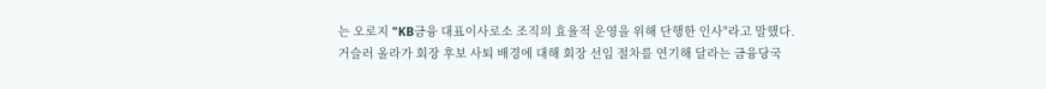는 오로지 "KB금융 대표이사로소 조직의 효율적 운영을 위해 단행한 인사"라고 말했다.
거슬러 올라가 회장 후보 사퇴 배경에 대해 회장 선임 절차를 연기해 달라는 금융당국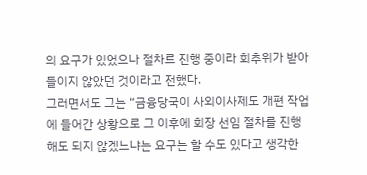의 요구가 있었으나 절차르 진행 중이라 회추위가 받아 들이지 않았던 것이라고 전했다.
그러면서도 그는 “금융당국이 사외이사제도 개편 작업에 들어간 상황으로 그 이후에 회장 선임 절차를 진행해도 되지 않겠느냐는 요구는 할 수도 있다고 생각한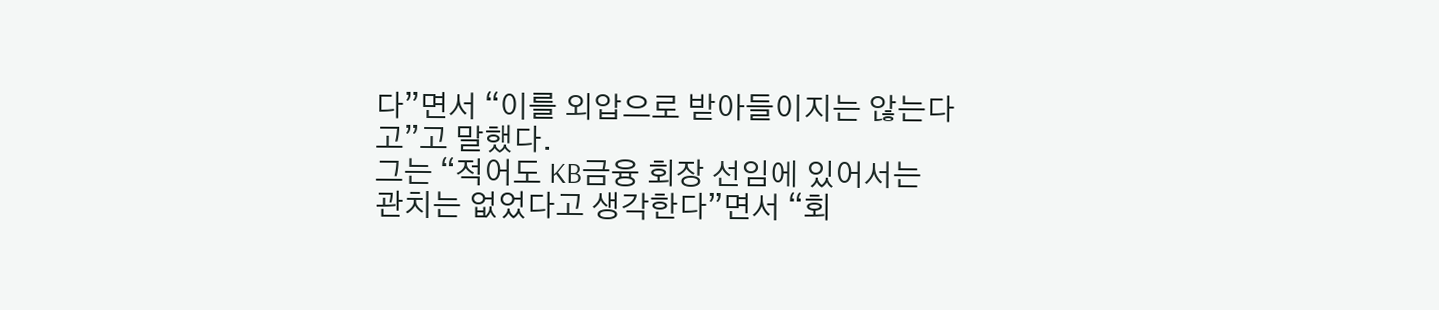다”면서 “이를 외압으로 받아들이지는 않는다고”고 말했다.
그는 “적어도 KB금융 회장 선임에 있어서는 관치는 없었다고 생각한다”면서 “회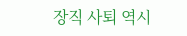장직 사퇴 역시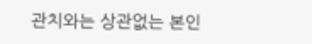관치와는 상관없는 본인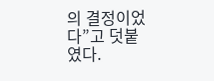의 결정이었다”고 덧붙였다.